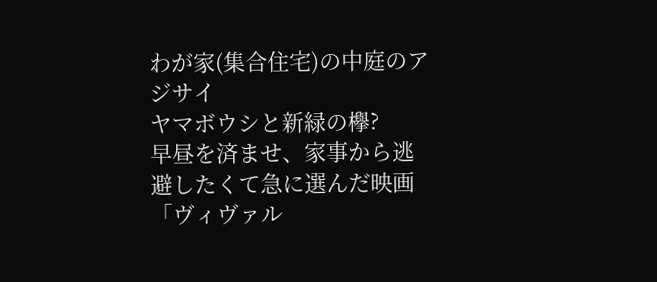わが家(集合住宅)の中庭のアジサイ
ヤマボウシと新緑の欅?
早昼を済ませ、家事から逃避したくて急に選んだ映画「ヴィヴァル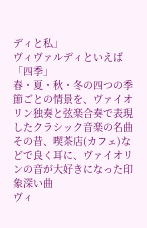ディと私」
ヴィヴァルディといえば「四季」
春・夏・秋・冬の四つの季節ごとの情景を、ヴァイオリン独奏と弦楽合奏で表現したクラシック音楽の名曲
その昔、喫茶店(カフェ)などで良く耳に、ヴァイオリンの音が大好きになった印象深い曲
ヴィ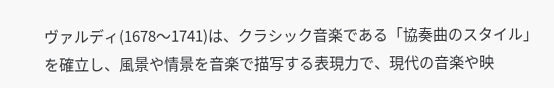ヴァルディ(1678〜1741)は、クラシック音楽である「協奏曲のスタイル」を確立し、風景や情景を音楽で描写する表現力で、現代の音楽や映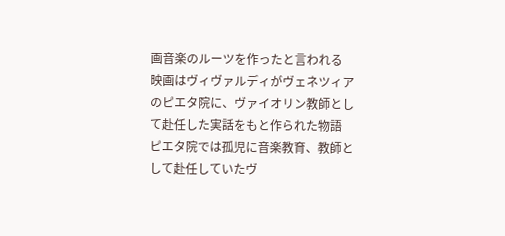画音楽のルーツを作ったと言われる
映画はヴィヴァルディがヴェネツィアのピエタ院に、ヴァイオリン教師として赴任した実話をもと作られた物語
ピエタ院では孤児に音楽教育、教師として赴任していたヴ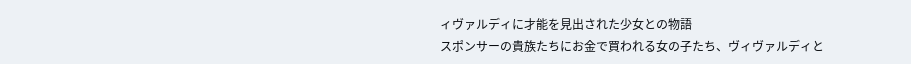ィヴァルディに才能を見出された少女との物語
スポンサーの貴族たちにお金で買われる女の子たち、ヴィヴァルディと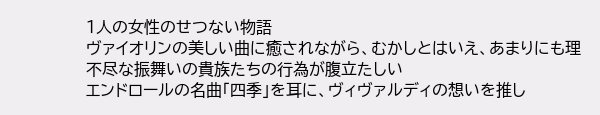1人の女性のせつない物語
ヴァイオリンの美しい曲に癒されながら、むかしとはいえ、あまりにも理不尽な振舞いの貴族たちの行為が腹立たしい
エンドロールの名曲「四季」を耳に、ヴィヴァルディの想いを推し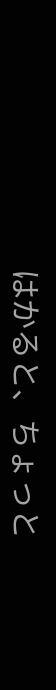はかると、ちょっと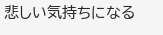悲しい気持ちになる